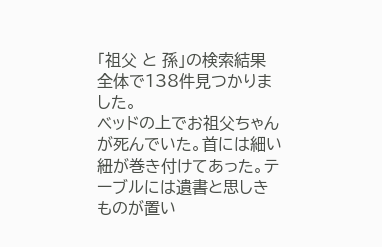「祖父 と 孫」の検索結果
全体で138件見つかりました。
ベッドの上でお祖父ちゃんが死んでいた。首には細い紐が巻き付けてあった。テーブルには遺書と思しきものが置い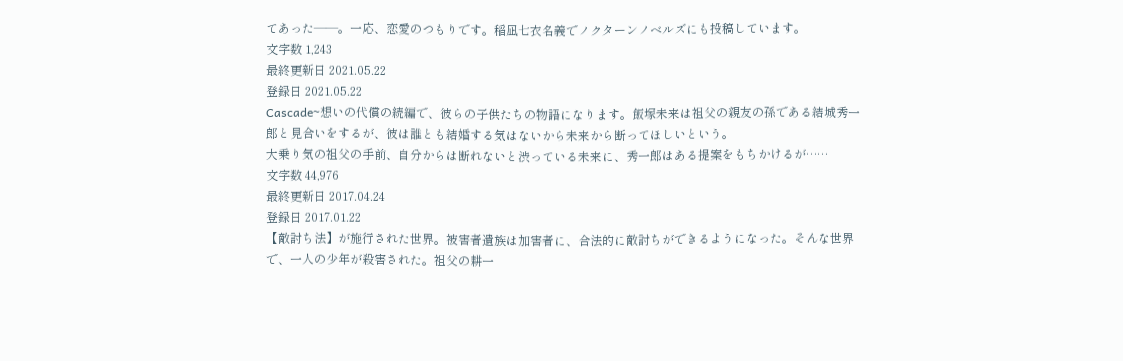てあった――。一応、恋愛のつもりです。稲凪七衣名義でノクターンノベルズにも投稿しています。
文字数 1,243
最終更新日 2021.05.22
登録日 2021.05.22
Cascade~想いの代償の続編で、彼らの子供たちの物語になります。飯塚未来は祖父の親友の孫である結城秀一郎と見合いをするが、彼は誰とも結婚する気はないから未来から断ってほしいという。
大乗り気の祖父の手前、自分からは断れないと渋っている未来に、秀一郎はある提案をもちかけるが……
文字数 44,976
最終更新日 2017.04.24
登録日 2017.01.22
【敵討ち法】が施行された世界。被害者遺族は加害者に、合法的に敵討ちができるようになった。そんな世界で、一人の少年が殺害された。祖父の耕一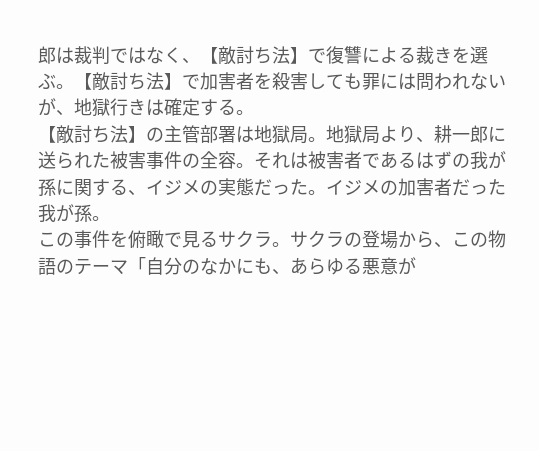郎は裁判ではなく、【敵討ち法】で復讐による裁きを選ぶ。【敵討ち法】で加害者を殺害しても罪には問われないが、地獄行きは確定する。
【敵討ち法】の主管部署は地獄局。地獄局より、耕一郎に送られた被害事件の全容。それは被害者であるはずの我が孫に関する、イジメの実態だった。イジメの加害者だった我が孫。
この事件を俯瞰で見るサクラ。サクラの登場から、この物語のテーマ「自分のなかにも、あらゆる悪意が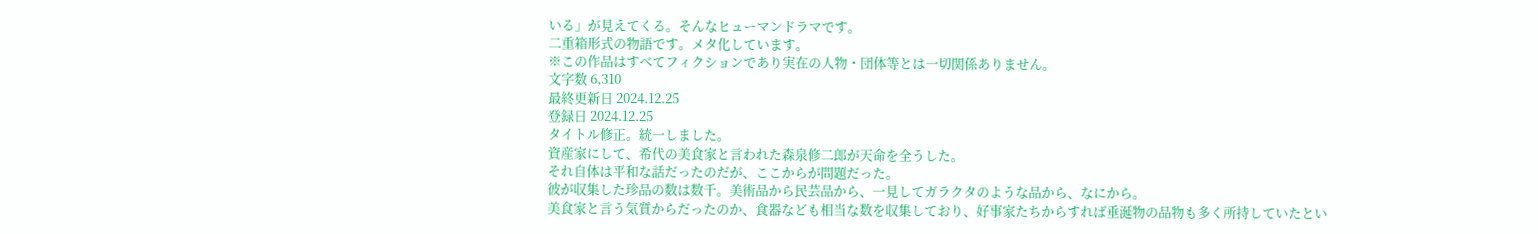いる」が見えてくる。そんなヒューマンドラマです。
二重箱形式の物語です。メタ化しています。
※この作品はすべてフィクションであり実在の人物・団体等とは一切関係ありません。
文字数 6,310
最終更新日 2024.12.25
登録日 2024.12.25
タイトル修正。統一しました。
資産家にして、希代の美食家と言われた森泉修二郎が天命を全うした。
それ自体は平和な話だったのだが、ここからが問題だった。
彼が収集した珍品の数は数千。美術品から民芸品から、一見してガラクタのような品から、なにから。
美食家と言う気質からだったのか、食器なども相当な数を収集しており、好事家たちからすれば垂涎物の品物も多く所持していたとい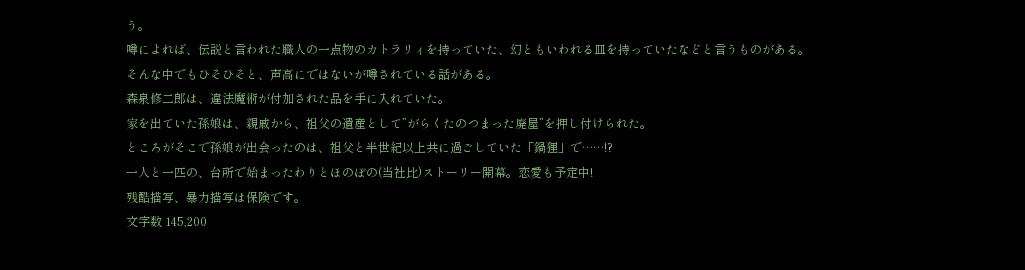う。
噂によれば、伝説と言われた職人の一点物のカトラリィを持っていた、幻ともいわれる皿を持っていたなどと言うものがある。
そんな中でもひそひそと、声高にではないが噂されている話がある。
森泉修二郎は、違法魔術が付加された品を手に入れていた。
家を出ていた孫娘は、親戚から、祖父の遺産として”がらくたのつまった廃屋”を押し付けられた。
ところがそこで孫娘が出会ったのは、祖父と半世紀以上共に過ごしていた「鍋狸」で……!?
一人と一匹の、台所で始まったわりとほのぼの(当社比)ストーリー開幕。恋愛も予定中!
残酷描写、暴力描写は保険です。
文字数 145,200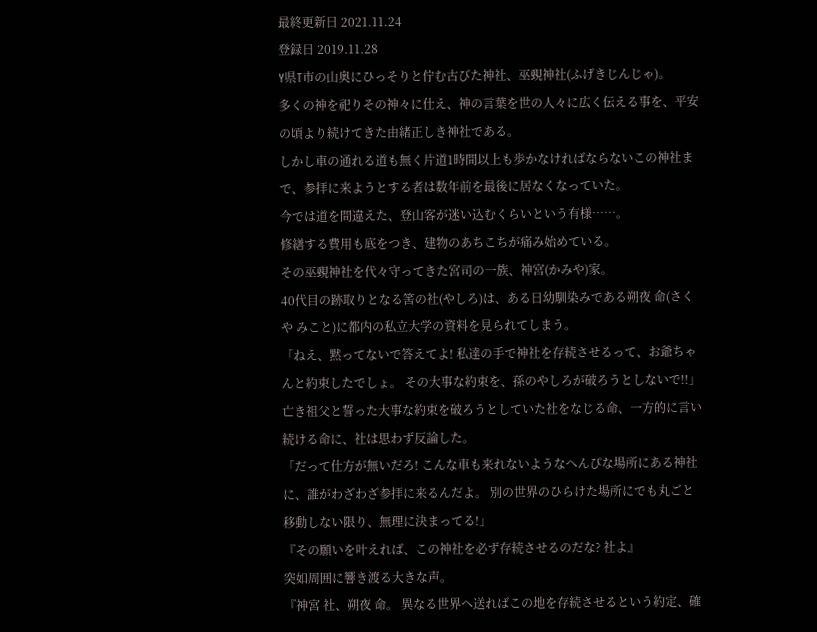最終更新日 2021.11.24
登録日 2019.11.28
Y県T市の山奥にひっそりと佇む古びた神社、巫覡神社(ふげきじんじゃ)。
多くの神を祀りその神々に仕え、神の言葉を世の人々に広く伝える事を、平安の頃より続けてきた由緒正しき神社である。
しかし車の通れる道も無く片道1時間以上も歩かなければならないこの神社まで、参拝に来ようとする者は数年前を最後に居なくなっていた。
今では道を間違えた、登山客が迷い込むくらいという有様……。
修繕する費用も底をつき、建物のあちこちが痛み始めている。
その巫覡神社を代々守ってきた宮司の一族、神宮(かみや)家。
40代目の跡取りとなる筈の社(やしろ)は、ある日幼馴染みである朔夜 命(さくや みこと)に都内の私立大学の資料を見られてしまう。
「ねえ、黙ってないで答えてよ! 私達の手で神社を存続させるって、お爺ちゃんと約束したでしょ。 その大事な約束を、孫のやしろが破ろうとしないで!!」
亡き祖父と誓った大事な約束を破ろうとしていた社をなじる命、一方的に言い続ける命に、社は思わず反論した。
「だって仕方が無いだろ! こんな車も来れないようなへんぴな場所にある神社に、誰がわざわざ参拝に来るんだよ。 別の世界のひらけた場所にでも丸ごと移動しない限り、無理に決まってる!」
『その願いを叶えれば、この神社を必ず存続させるのだな? 社よ』
突如周囲に響き渡る大きな声。
『神宮 社、朔夜 命。 異なる世界へ送ればこの地を存続させるという約定、確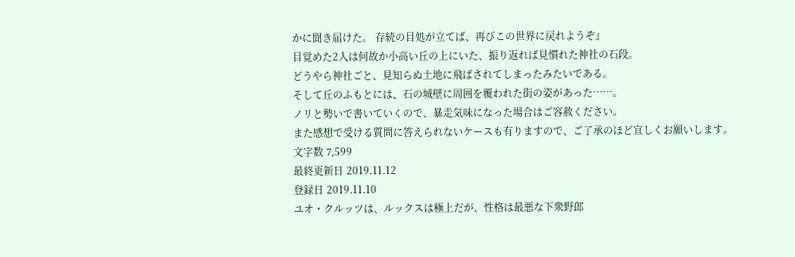かに聞き届けた。 存続の目処が立てば、再びこの世界に戻れようぞ』
目覚めた2人は何故か小高い丘の上にいた、振り返れば見慣れた神社の石段。
どうやら神社ごと、見知らぬ土地に飛ばされてしまったみたいである。
そして丘のふもとには、石の城壁に周囲を覆われた街の姿があった……。
ノリと勢いで書いていくので、暴走気味になった場合はご容赦ください。
また感想で受ける質問に答えられないケースも有りますので、ご了承のほど宜しくお願いします。
文字数 7,599
最終更新日 2019.11.12
登録日 2019.11.10
ユオ・クルッツは、ルックスは極上だが、性格は最悪な下衆野郎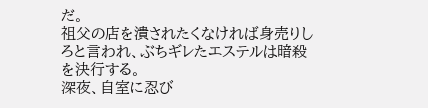だ。
祖父の店を潰されたくなければ身売りしろと言われ、ぶちギレたエステルは暗殺を決行する。
深夜、自室に忍び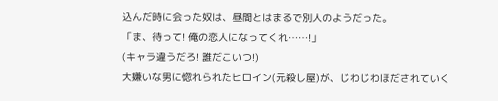込んだ時に会った奴は、昼間とはまるで別人のようだった。
「ま、待って! 俺の恋人になってくれ……!」
(キャラ違うだろ! 誰だこいつ!)
大嫌いな男に惚れられたヒロイン(元殺し屋)が、じわじわほだされていく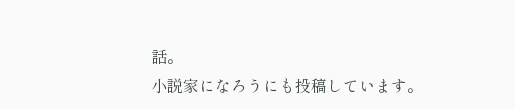話。
小説家になろうにも投稿しています。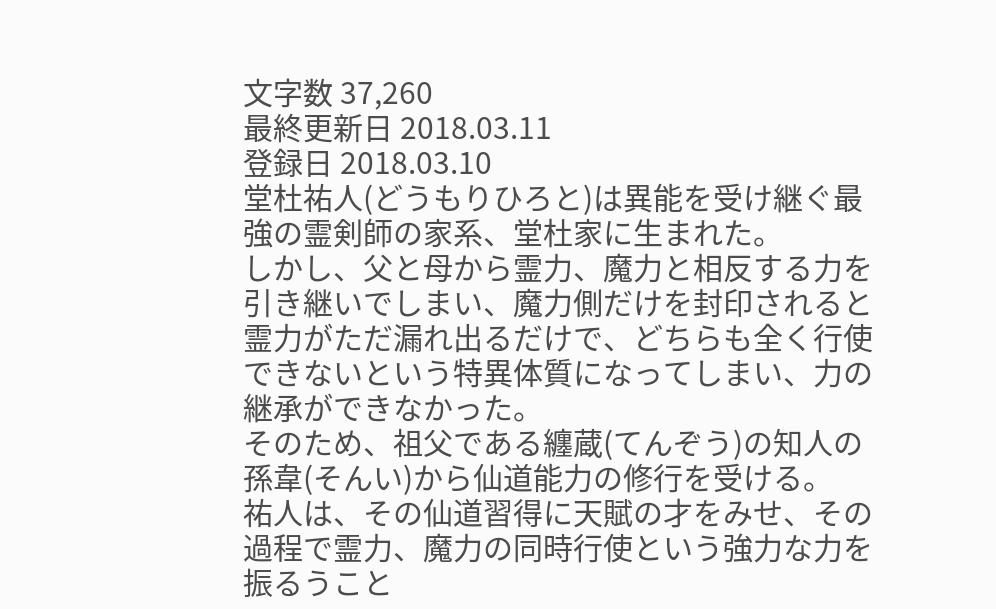文字数 37,260
最終更新日 2018.03.11
登録日 2018.03.10
堂杜祐人(どうもりひろと)は異能を受け継ぐ最強の霊剣師の家系、堂杜家に生まれた。
しかし、父と母から霊力、魔力と相反する力を引き継いでしまい、魔力側だけを封印されると霊力がただ漏れ出るだけで、どちらも全く行使できないという特異体質になってしまい、力の継承ができなかった。
そのため、祖父である纏蔵(てんぞう)の知人の孫韋(そんい)から仙道能力の修行を受ける。
祐人は、その仙道習得に天賦の才をみせ、その過程で霊力、魔力の同時行使という強力な力を振るうこと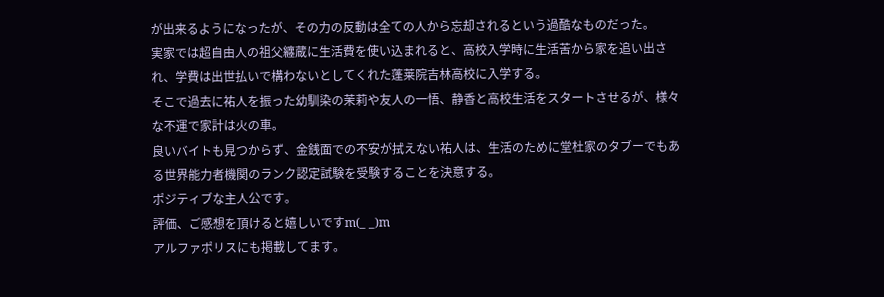が出来るようになったが、その力の反動は全ての人から忘却されるという過酷なものだった。
実家では超自由人の祖父纏蔵に生活費を使い込まれると、高校入学時に生活苦から家を追い出され、学費は出世払いで構わないとしてくれた蓬莱院吉林高校に入学する。
そこで過去に祐人を振った幼馴染の茉莉や友人の一悟、静香と高校生活をスタートさせるが、様々な不運で家計は火の車。
良いバイトも見つからず、金銭面での不安が拭えない祐人は、生活のために堂杜家のタブーでもある世界能力者機関のランク認定試験を受験することを決意する。
ポジティブな主人公です。
評価、ご感想を頂けると嬉しいですm(_ _)m
アルファポリスにも掲載してます。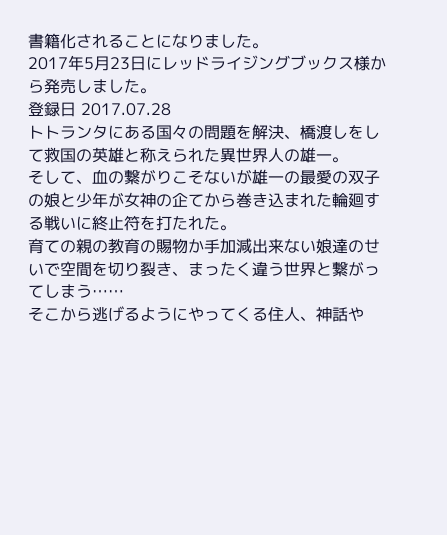書籍化されることになりました。
2017年5月23日にレッドライジングブックス様から発売しました。
登録日 2017.07.28
トトランタにある国々の問題を解決、橋渡しをして救国の英雄と称えられた異世界人の雄一。
そして、血の繋がりこそないが雄一の最愛の双子の娘と少年が女神の企てから巻き込まれた輪廻する戦いに終止符を打たれた。
育ての親の教育の賜物か手加減出来ない娘達のせいで空間を切り裂き、まったく違う世界と繋がってしまう……
そこから逃げるようにやってくる住人、神話や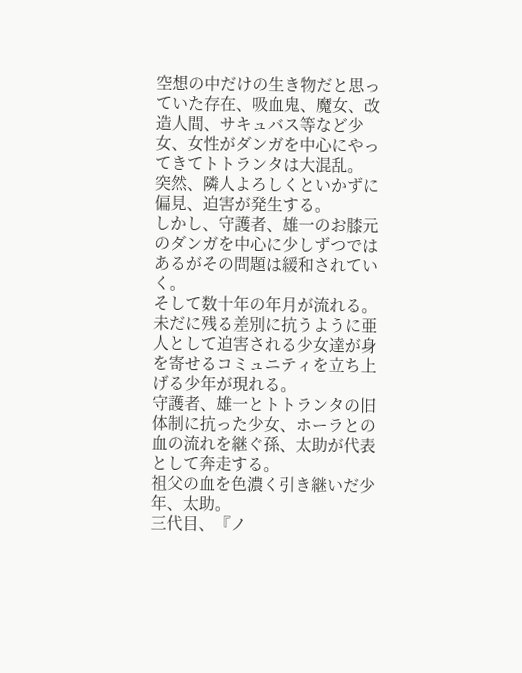空想の中だけの生き物だと思っていた存在、吸血鬼、魔女、改造人間、サキュバス等など少女、女性がダンガを中心にやってきてトトランタは大混乱。
突然、隣人よろしくといかずに偏見、迫害が発生する。
しかし、守護者、雄一のお膝元のダンガを中心に少しずつではあるがその問題は緩和されていく。
そして数十年の年月が流れる。
未だに残る差別に抗うように亜人として迫害される少女達が身を寄せるコミュニティを立ち上げる少年が現れる。
守護者、雄一とトトランタの旧体制に抗った少女、ホーラとの血の流れを継ぐ孫、太助が代表として奔走する。
祖父の血を色濃く引き継いだ少年、太助。
三代目、『ノ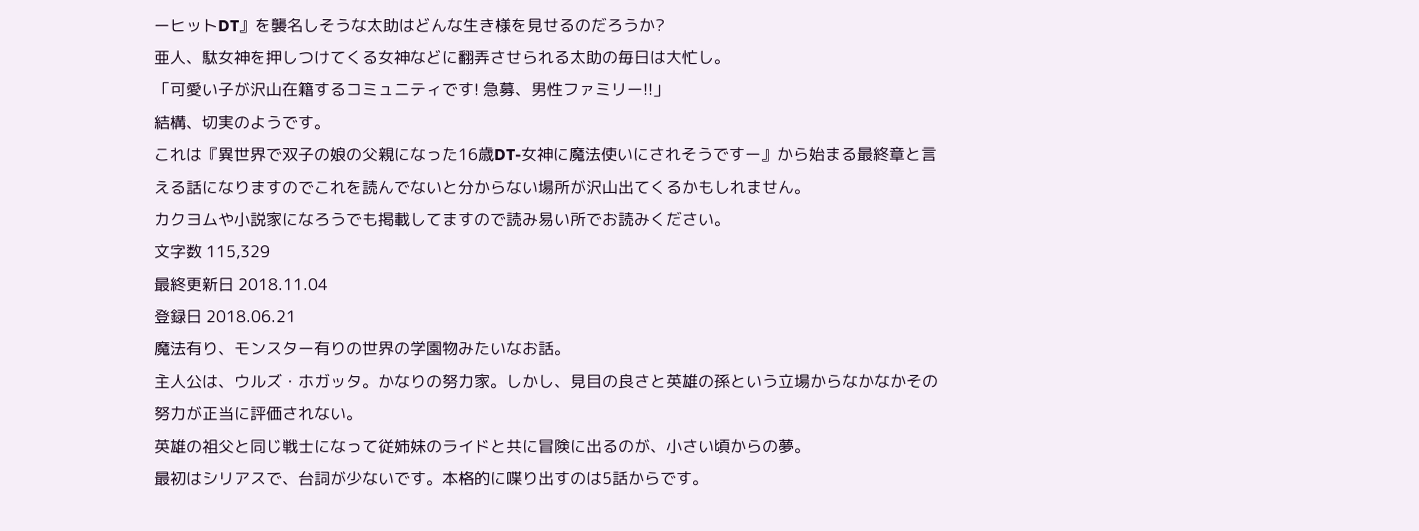ーヒットDT』を襲名しそうな太助はどんな生き様を見せるのだろうか?
亜人、駄女神を押しつけてくる女神などに翻弄させられる太助の毎日は大忙し。
「可愛い子が沢山在籍するコミュニティです! 急募、男性ファミリー!!」
結構、切実のようです。
これは『異世界で双子の娘の父親になった16歳DT-女神に魔法使いにされそうですー』から始まる最終章と言える話になりますのでこれを読んでないと分からない場所が沢山出てくるかもしれません。
カクヨムや小説家になろうでも掲載してますので読み易い所でお読みください。
文字数 115,329
最終更新日 2018.11.04
登録日 2018.06.21
魔法有り、モンスター有りの世界の学園物みたいなお話。
主人公は、ウルズ・ホガッタ。かなりの努力家。しかし、見目の良さと英雄の孫という立場からなかなかその努力が正当に評価されない。
英雄の祖父と同じ戦士になって従姉妹のライドと共に冒険に出るのが、小さい頃からの夢。
最初はシリアスで、台詞が少ないです。本格的に喋り出すのは5話からです。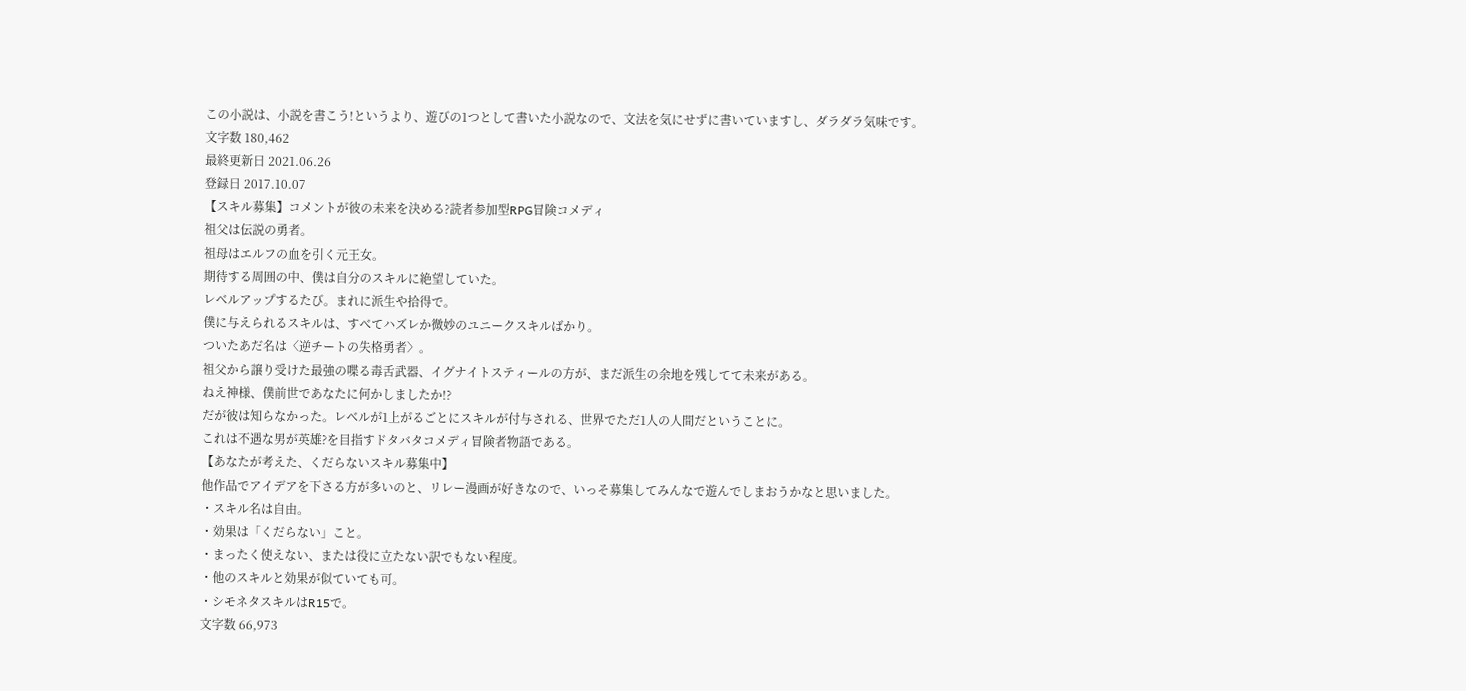この小説は、小説を書こう!というより、遊びの1つとして書いた小説なので、文法を気にせずに書いていますし、ダラダラ気味です。
文字数 180,462
最終更新日 2021.06.26
登録日 2017.10.07
【スキル募集】コメントが彼の未来を決める?読者参加型RPG冒険コメディ
祖父は伝説の勇者。
祖母はエルフの血を引く元王女。
期待する周囲の中、僕は自分のスキルに絶望していた。
レベルアップするたび。まれに派生や拾得で。
僕に与えられるスキルは、すべてハズレか微妙のユニークスキルばかり。
ついたあだ名は〈逆チートの失格勇者〉。
祖父から譲り受けた最強の喋る毒舌武器、イグナイトスティールの方が、まだ派生の余地を残してて未来がある。
ねえ神様、僕前世であなたに何かしましたか!?
だが彼は知らなかった。レベルが1上がるごとにスキルが付与される、世界でただ1人の人間だということに。
これは不遇な男が英雄?を目指すドタバタコメディ冒険者物語である。
【あなたが考えた、くだらないスキル募集中】
他作品でアイデアを下さる方が多いのと、リレー漫画が好きなので、いっそ募集してみんなで遊んでしまおうかなと思いました。
・スキル名は自由。
・効果は「くだらない」こと。
・まったく使えない、または役に立たない訳でもない程度。
・他のスキルと効果が似ていても可。
・シモネタスキルはR15で。
文字数 66,973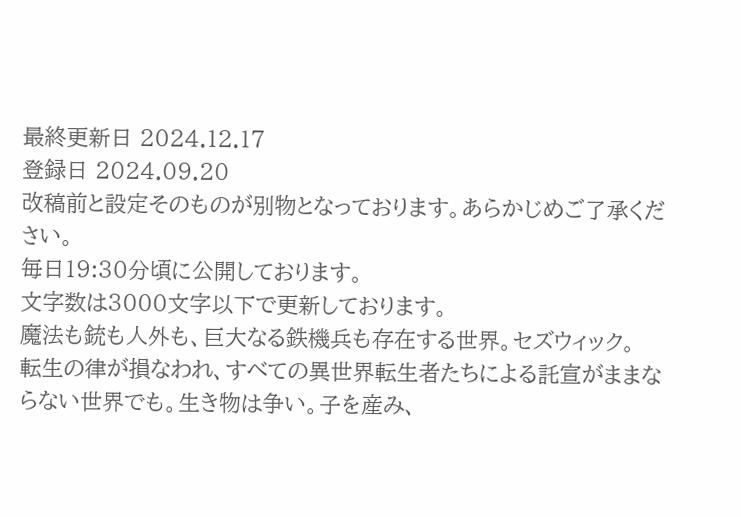最終更新日 2024.12.17
登録日 2024.09.20
改稿前と設定そのものが別物となっております。あらかじめご了承ください。
毎日19:30分頃に公開しております。
文字数は3000文字以下で更新しております。
魔法も銃も人外も、巨大なる鉄機兵も存在する世界。セズウィック。
転生の律が損なわれ、すべての異世界転生者たちによる託宣がままならない世界でも。生き物は争い。子を産み、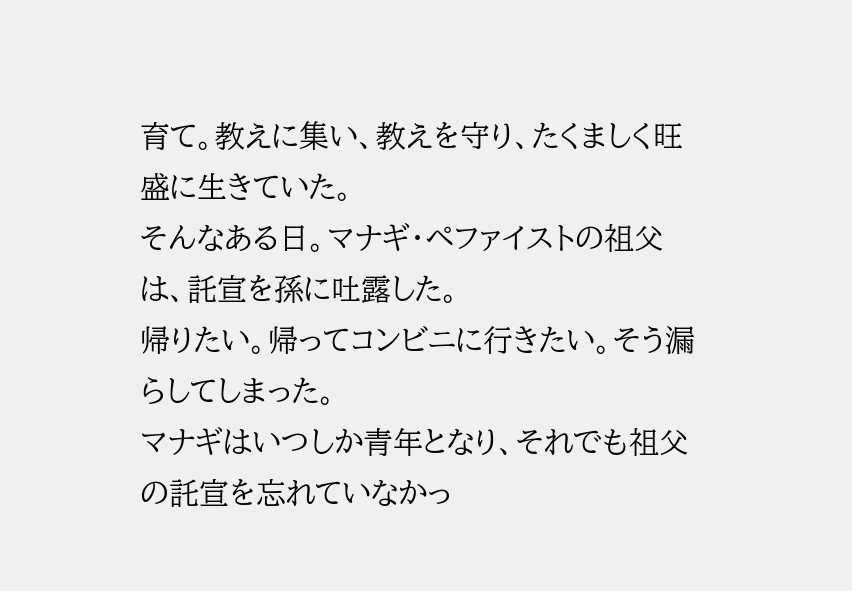育て。教えに集い、教えを守り、たくましく旺盛に生きていた。
そんなある日。マナギ・ペファイストの祖父は、託宣を孫に吐露した。
帰りたい。帰ってコンビニに行きたい。そう漏らしてしまった。
マナギはいつしか青年となり、それでも祖父の託宣を忘れていなかっ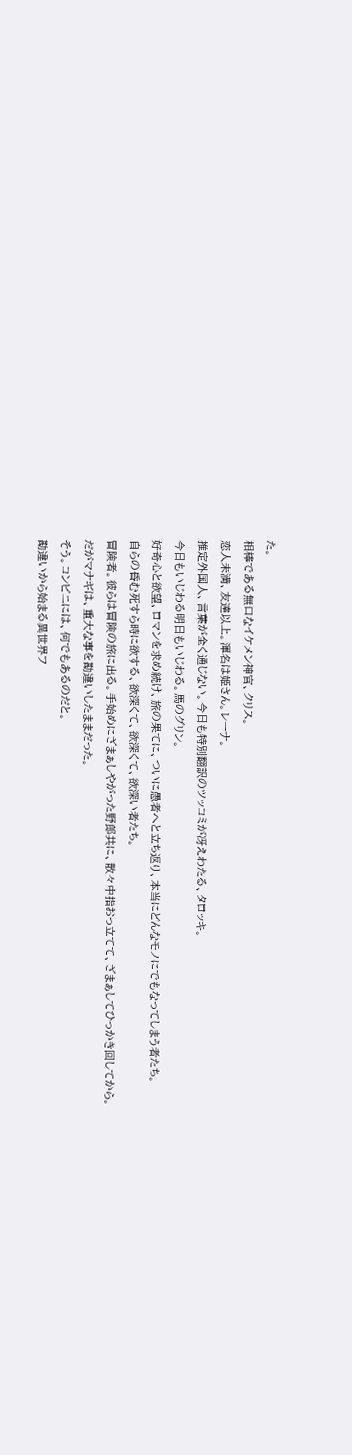た。
相棒である無口なイケメン神官、クリス。
恋人未満、友達以上。渾名は姫さん。レーナ。
推定外国人、言葉が全く通じない。今日も特別翻訳のツッコミが冴えわたる、タロッキ。
今日もいじわる明日もいじわる。馬のグリン。
好奇心と欲望、ロマンを求め続け、旅の果てに、ついに愚者へと立ち返り、本当にどんなモノにでもなってしまう者たち。
自らの昏む死すら時に欲する、欲深くて、欲深くて、欲深い者たち。
冒険者。彼らは冒険の旅に出る。手始めにざまぁしやがった野郎共に、散々中指おっ立てて、ざまぁしてひっかき回してから。
だがマナギは、重大な事を勘違いしたままだった。
そう。コンビニには、何でもあるのだと。
勘違いから始まる異世界フ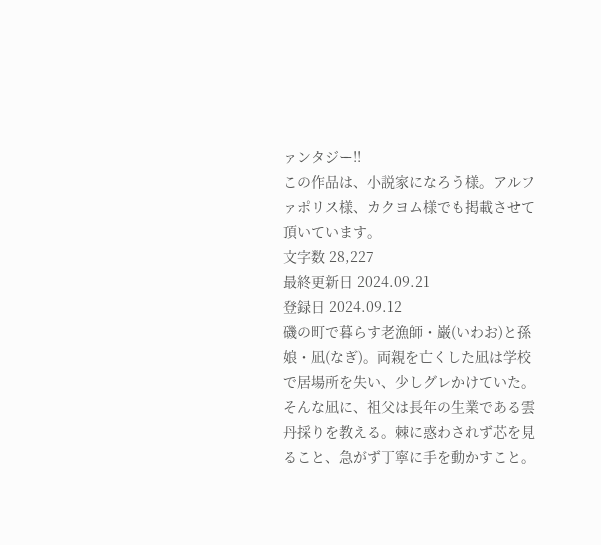ァンタジー!!
この作品は、小説家になろう様。アルファポリス様、カクヨム様でも掲載させて頂いています。
文字数 28,227
最終更新日 2024.09.21
登録日 2024.09.12
磯の町で暮らす老漁師・巌(いわお)と孫娘・凪(なぎ)。両親を亡くした凪は学校で居場所を失い、少しグレかけていた。そんな凪に、祖父は長年の生業である雲丹採りを教える。棘に惑わされず芯を見ること、急がず丁寧に手を動かすこと。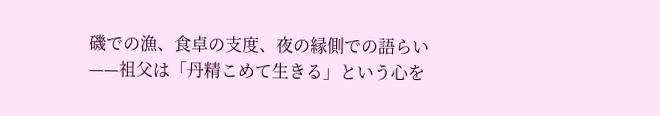磯での漁、食卓の支度、夜の縁側での語らい——祖父は「丹精こめて生きる」という心を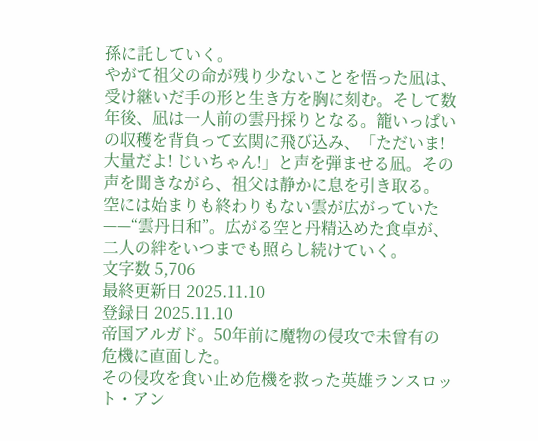孫に託していく。
やがて祖父の命が残り少ないことを悟った凪は、受け継いだ手の形と生き方を胸に刻む。そして数年後、凪は一人前の雲丹採りとなる。籠いっぱいの収穫を背負って玄関に飛び込み、「ただいま! 大量だよ! じいちゃん!」と声を弾ませる凪。その声を聞きながら、祖父は静かに息を引き取る。
空には始まりも終わりもない雲が広がっていた——“雲丹日和”。広がる空と丹精込めた食卓が、二人の絆をいつまでも照らし続けていく。
文字数 5,706
最終更新日 2025.11.10
登録日 2025.11.10
帝国アルガド。50年前に魔物の侵攻で未曾有の危機に直面した。
その侵攻を食い止め危機を救った英雄ランスロット・アン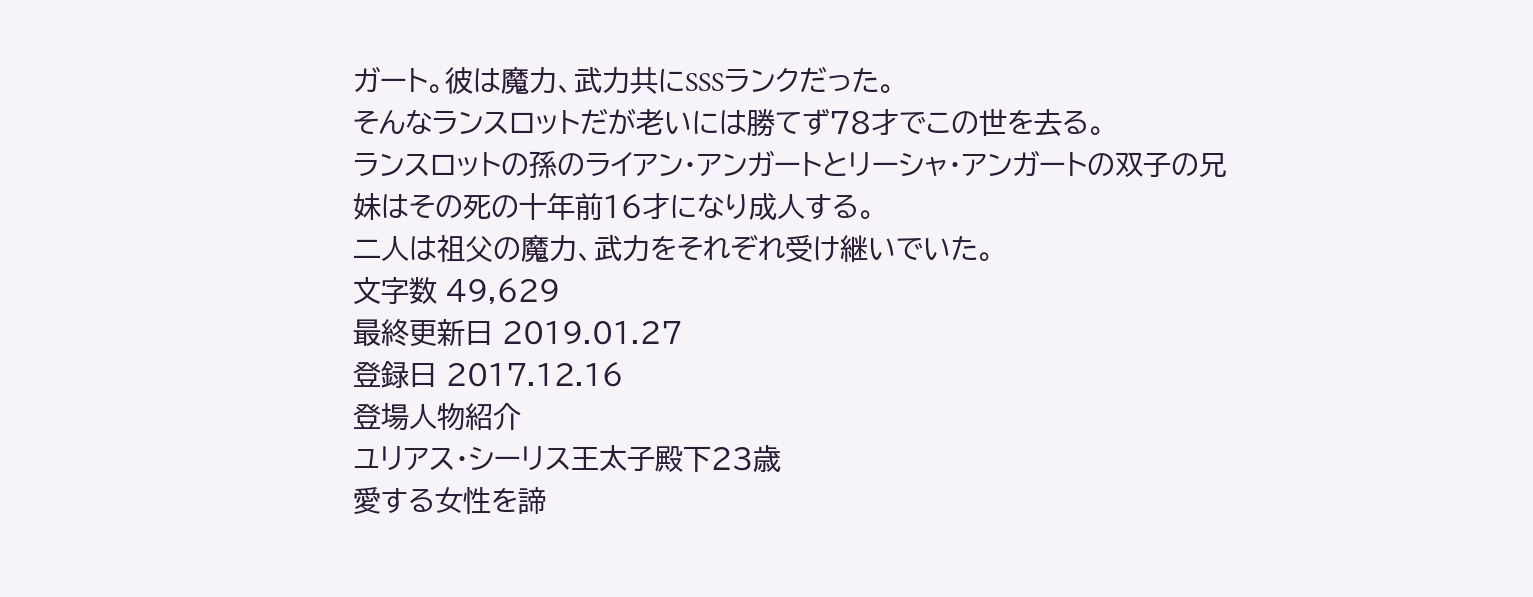ガート。彼は魔力、武力共にSSSランクだった。
そんなランスロットだが老いには勝てず78才でこの世を去る。
ランスロットの孫のライアン・アンガートとリーシャ・アンガートの双子の兄妹はその死の十年前16才になり成人する。
二人は祖父の魔力、武力をそれぞれ受け継いでいた。
文字数 49,629
最終更新日 2019.01.27
登録日 2017.12.16
登場人物紹介
ユリアス・シーリス王太子殿下23歳
愛する女性を諦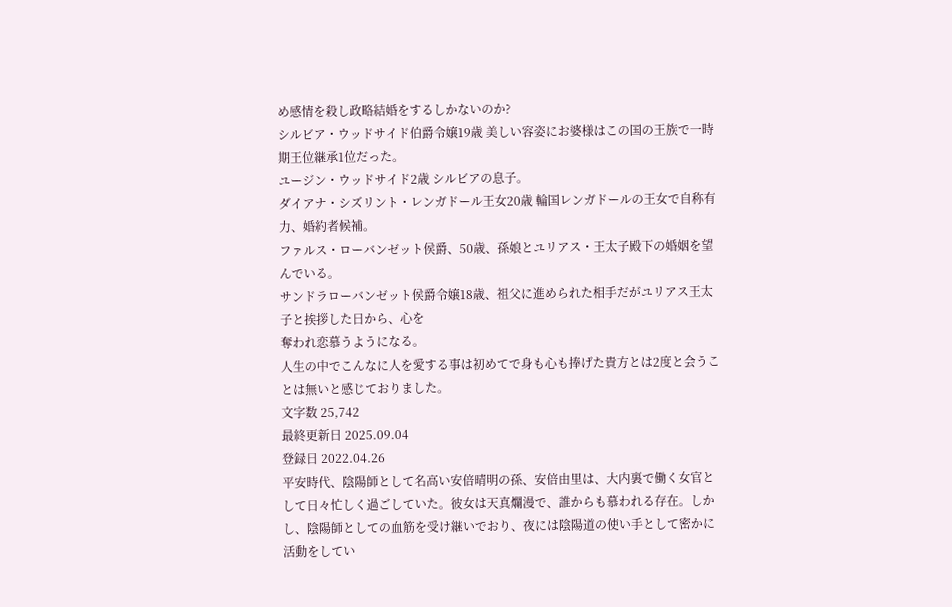め感情を殺し政略結婚をするしかないのか?
シルビア・ウッドサイド伯爵令嬢19歳 美しい容姿にお婆様はこの国の王族で一時期王位継承1位だった。
ユージン・ウッドサイド2歳 シルビアの息子。
ダイアナ・シズリント・レンガドール王女20歳 輪国レンガドールの王女で自称有力、婚約者候補。
ファルス・ローバンゼット侯爵、50歳、孫娘とユリアス・王太子殿下の婚姻を望んでいる。
サンドラローバンゼット侯爵令嬢18歳、祖父に進められた相手だがユリアス王太子と挨拶した日から、心を
奪われ恋慕うようになる。
人生の中でこんなに人を愛する事は初めてで身も心も捧げた貴方とは2度と会うことは無いと感じておりました。
文字数 25,742
最終更新日 2025.09.04
登録日 2022.04.26
平安時代、陰陽師として名高い安倍晴明の孫、安倍由里は、大内裏で働く女官として日々忙しく過ごしていた。彼女は天真爛漫で、誰からも慕われる存在。しかし、陰陽師としての血筋を受け継いでおり、夜には陰陽道の使い手として密かに活動をしてい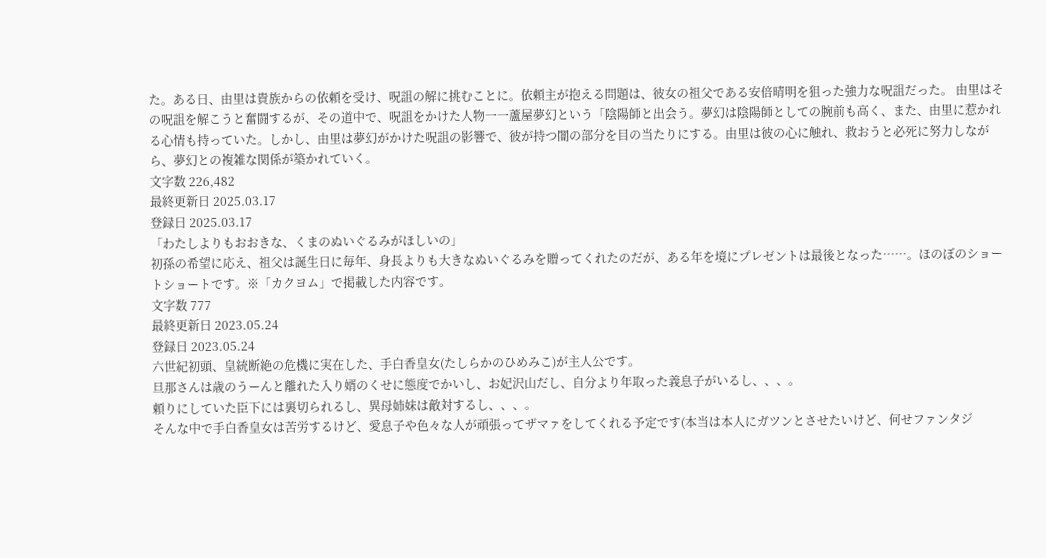た。ある日、由里は貴族からの依頼を受け、呪詛の解に挑むことに。依頼主が抱える問題は、彼女の祖父である安倍晴明を狙った強力な呪詛だった。 由里はその呪詛を解こうと奮闘するが、その道中で、呪詛をかけた人物一一蘆屋夢幻という「陰陽師と出会う。夢幻は陰陽師としての腕前も高く、また、由里に惹かれる心情も持っていた。しかし、由里は夢幻がかけた呪詛の影響で、彼が持つ闇の部分を目の当たりにする。由里は彼の心に触れ、救おうと必死に努力しながら、夢幻との複雑な関係が築かれていく。
文字数 226,482
最終更新日 2025.03.17
登録日 2025.03.17
「わたしよりもおおきな、くまのぬいぐるみがほしいの」
初孫の希望に応え、祖父は誕生日に毎年、身長よりも大きなぬいぐるみを贈ってくれたのだが、ある年を境にプレゼントは最後となった……。ほのぼのショートショートです。※「カクヨム」で掲載した内容です。
文字数 777
最終更新日 2023.05.24
登録日 2023.05.24
六世紀初頭、皇統断絶の危機に実在した、手白香皇女(たしらかのひめみこ)が主人公です。
旦那さんは歳のうーんと離れた入り婿のくせに態度でかいし、お妃沢山だし、自分より年取った義息子がいるし、、、。
頼りにしていた臣下には裏切られるし、異母姉妹は敵対するし、、、。
そんな中で手白香皇女は苦労するけど、愛息子や色々な人が頑張ってザマァをしてくれる予定です(本当は本人にガツンとさせたいけど、何せファンタジ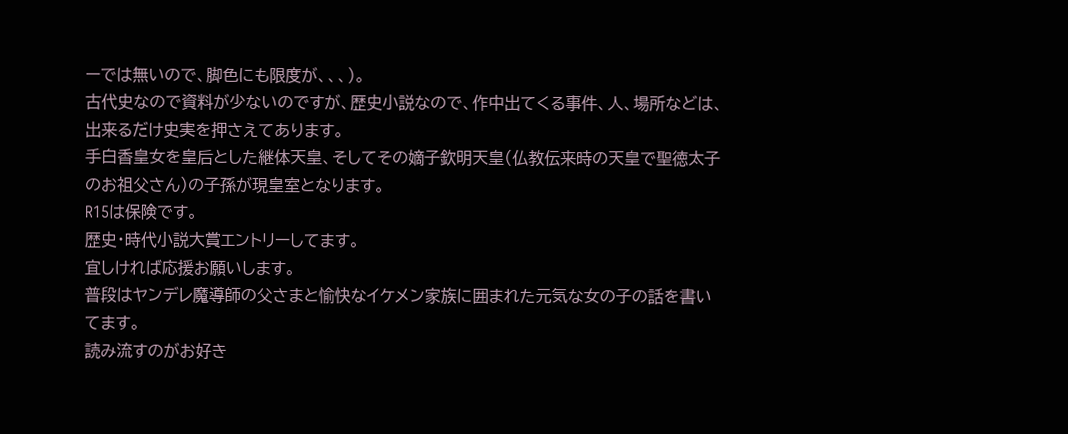ーでは無いので、脚色にも限度が、、、)。
古代史なので資料が少ないのですが、歴史小説なので、作中出てくる事件、人、場所などは、出来るだけ史実を押さえてあります。
手白香皇女を皇后とした継体天皇、そしてその嫡子欽明天皇(仏教伝来時の天皇で聖徳太子のお祖父さん)の子孫が現皇室となります。
R15は保険です。
歴史・時代小説大賞エントリーしてます。
宜しければ応援お願いします。
普段はヤンデレ魔導師の父さまと愉快なイケメン家族に囲まれた元気な女の子の話を書いてます。
読み流すのがお好き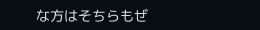な方はそちらもぜ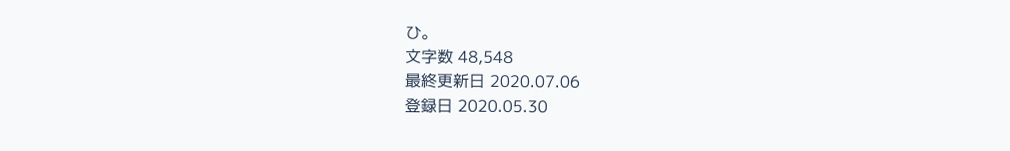ひ。
文字数 48,548
最終更新日 2020.07.06
登録日 2020.05.30